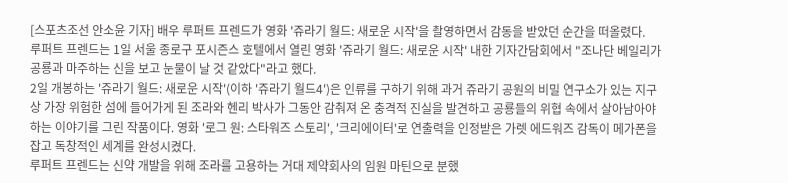[스포츠조선 안소윤 기자] 배우 루퍼트 프렌드가 영화 '쥬라기 월드: 새로운 시작'을 촬영하면서 감동을 받았던 순간을 떠올렸다.
루퍼트 프렌드는 1일 서울 종로구 포시즌스 호텔에서 열린 영화 '쥬라기 월드: 새로운 시작' 내한 기자간담회에서 "조나단 베일리가 공룡과 마주하는 신을 보고 눈물이 날 것 같았다"라고 했다.
2일 개봉하는 '쥬라기 월드: 새로운 시작'(이하 '쥬라기 월드4')은 인류를 구하기 위해 과거 쥬라기 공원의 비밀 연구소가 있는 지구상 가장 위험한 섬에 들어가게 된 조라와 헨리 박사가 그동안 감춰져 온 충격적 진실을 발견하고 공룡들의 위협 속에서 살아남아야 하는 이야기를 그린 작품이다. 영화 '로그 원: 스타워즈 스토리', '크리에이터'로 연출력을 인정받은 가렛 에드워즈 감독이 메가폰을 잡고 독창적인 세계를 완성시켰다.
루퍼트 프렌드는 신약 개발을 위해 조라를 고용하는 거대 제약회사의 임원 마틴으로 분했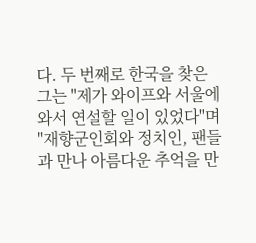다. 두 번째로 한국을 찾은 그는 "제가 와이프와 서울에 와서 연설할 일이 있었다"며 "재향군인회와 정치인, 팬들과 만나 아름다운 추억을 만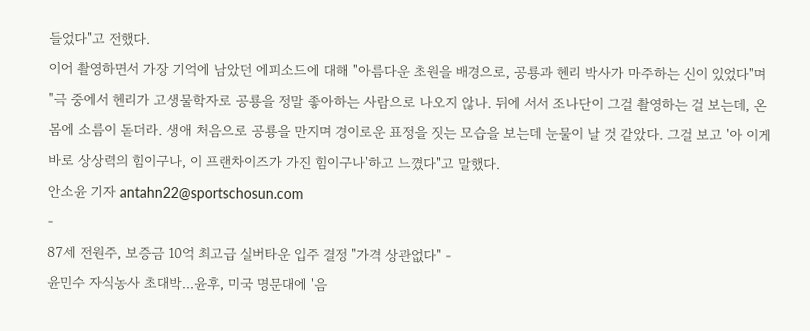들었다"고 전했다.
이어 촬영하면서 가장 기억에 남았던 에피소드에 대해 "아름다운 초원을 배경으로, 공룡과 헨리 박사가 마주하는 신이 있었다"며 "극 중에서 헨리가 고생물학자로 공룡을 정말 좋아하는 사람으로 나오지 않나. 뒤에 서서 조나단이 그걸 촬영하는 걸 보는데, 온몸에 소름이 돋더라. 생애 처음으로 공룡을 만지며 경이로운 표정을 짓는 모습을 보는데 눈물이 날 것 같았다. 그걸 보고 '아 이게 바로 상상력의 힘이구나, 이 프랜차이즈가 가진 힘이구나'하고 느꼈다"고 말했다.
안소윤 기자 antahn22@sportschosun.com
-
87세 전원주, 보증금 10억 최고급 실버타운 입주 결정 "가격 상관없다" -
윤민수 자식농사 초대박...윤후, 미국 명문대에 '음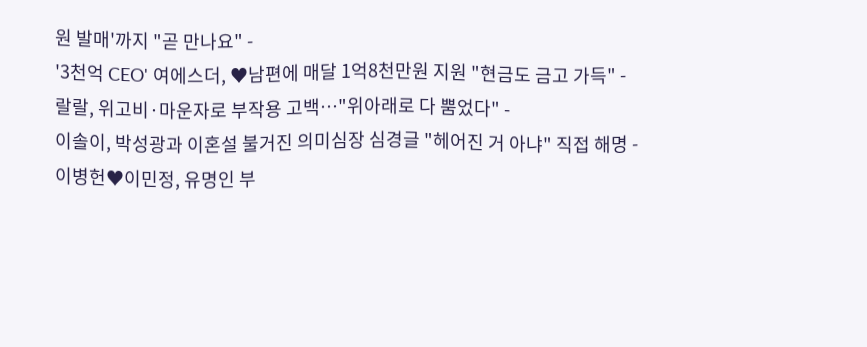원 발매'까지 "곧 만나요" -
'3천억 CEO' 여에스더, ♥남편에 매달 1억8천만원 지원 "현금도 금고 가득" -
랄랄, 위고비·마운자로 부작용 고백…"위아래로 다 뿜었다" -
이솔이, 박성광과 이혼설 불거진 의미심장 심경글 "헤어진 거 아냐" 직접 해명 -
이병헌♥이민정, 유명인 부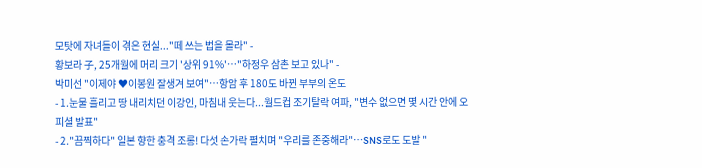모탓에 자녀들이 겪은 현실..."떼 쓰는 법을 몰라" -
황보라 子, 25개월에 머리 크기 '상위 91%'…"하정우 삼촌 보고 있나" -
박미선 "이제야 ♥이봉원 잘생겨 보여"…항암 후 180도 바뀐 부부의 온도
- 1.눈물 흘리고 땅 내리치던 이강인, 마침내 웃는다...월드컵 조기탈락 여파, "변수 없으면 몇 시간 안에 오피셜 발표"
- 2."끔찍하다" 일본 향한 충격 조롱! 다섯 손가락 펼치며 "우리를 존중해라"…SNS로도 도발 "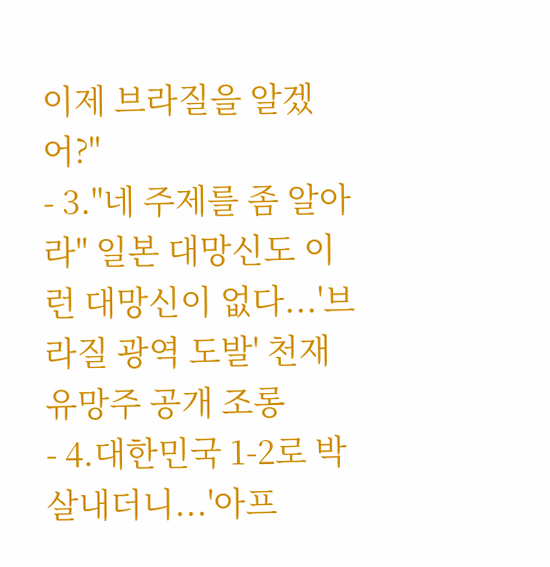이제 브라질을 알겠어?"
- 3."네 주제를 좀 알아라" 일본 대망신도 이런 대망신이 없다...'브라질 광역 도발' 천재 유망주 공개 조롱
- 4.대한민국 1-2로 박살내더니...'아프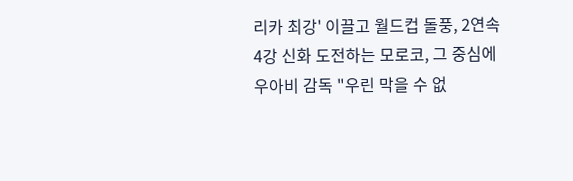리카 최강' 이끌고 월드컵 돌풍, 2연속 4강 신화 도전하는 모로코, 그 중심에 우아비 감독 "우린 막을 수 없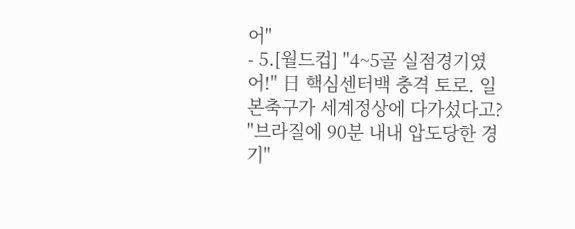어"
- 5.[월드컵] "4~5골 실점경기였어!" 日 핵심센터백 충격 토로. 일본축구가 세계정상에 다가섰다고? "브라질에 90분 내내 압도당한 경기"